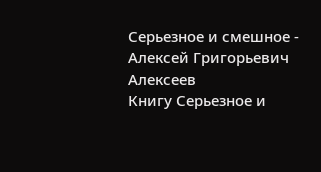Серьезное и смешное - Алексей Григорьевич Алексеев
Книгу Серьезное и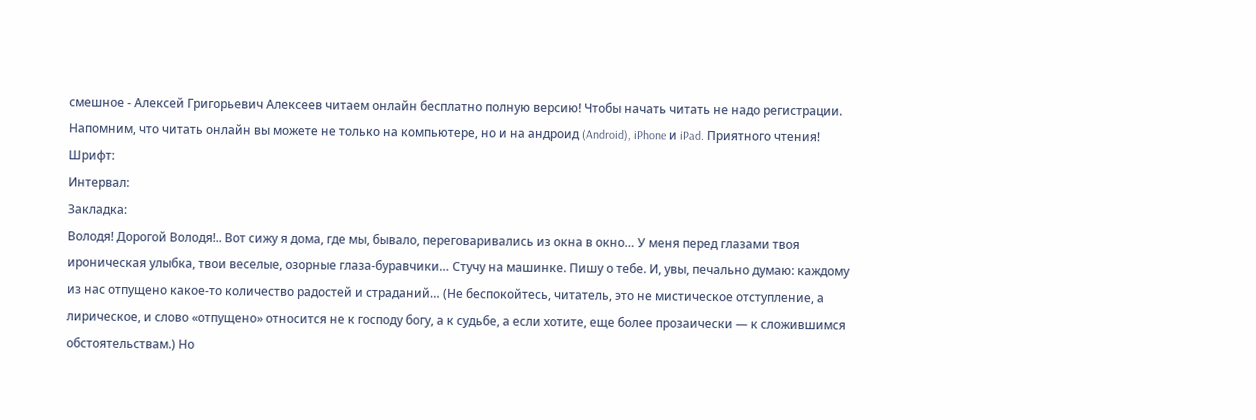смешное - Алексей Григорьевич Алексеев читаем онлайн бесплатно полную версию! Чтобы начать читать не надо регистрации. Напомним, что читать онлайн вы можете не только на компьютере, но и на андроид (Android), iPhone и iPad. Приятного чтения!
Шрифт:
Интервал:
Закладка:
Володя! Дорогой Володя!.. Вот сижу я дома, где мы, бывало, переговаривались из окна в окно… У меня перед глазами твоя ироническая улыбка, твои веселые, озорные глаза-буравчики… Стучу на машинке. Пишу о тебе. И, увы, печально думаю: каждому из нас отпущено какое-то количество радостей и страданий… (Не беспокойтесь, читатель, это не мистическое отступление, а лирическое, и слово «отпущено» относится не к господу богу, а к судьбе, а если хотите, еще более прозаически — к сложившимся обстоятельствам.) Но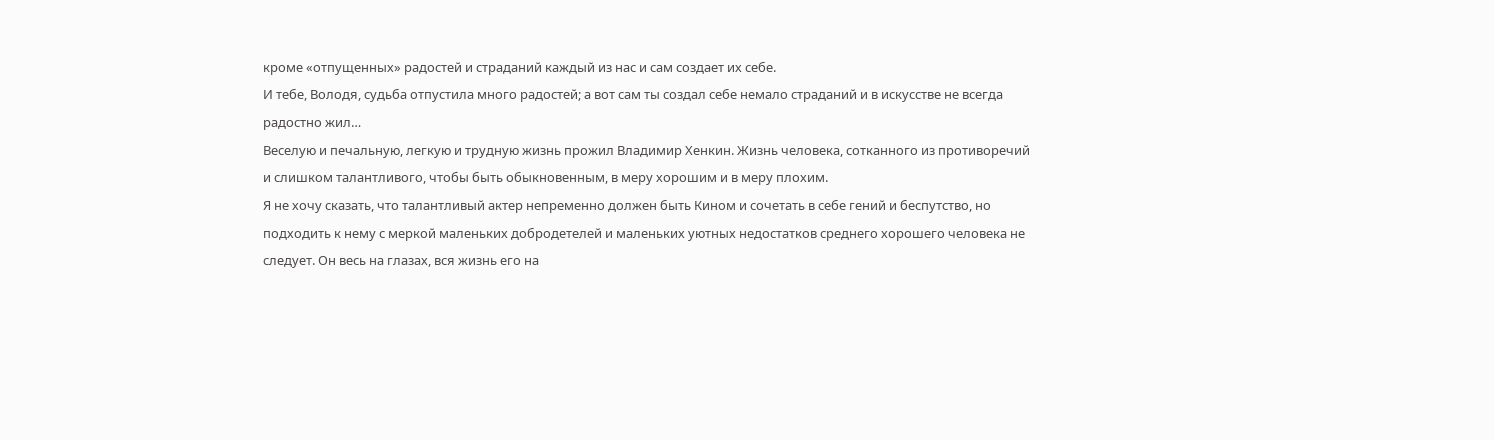кроме «отпущенных» радостей и страданий каждый из нас и сам создает их себе.
И тебе, Володя, судьба отпустила много радостей; а вот сам ты создал себе немало страданий и в искусстве не всегда радостно жил…
Веселую и печальную, легкую и трудную жизнь прожил Владимир Хенкин. Жизнь человека, сотканного из противоречий и слишком талантливого, чтобы быть обыкновенным, в меру хорошим и в меру плохим.
Я не хочу сказать, что талантливый актер непременно должен быть Кином и сочетать в себе гений и беспутство, но подходить к нему с меркой маленьких добродетелей и маленьких уютных недостатков среднего хорошего человека не следует. Он весь на глазах, вся жизнь его на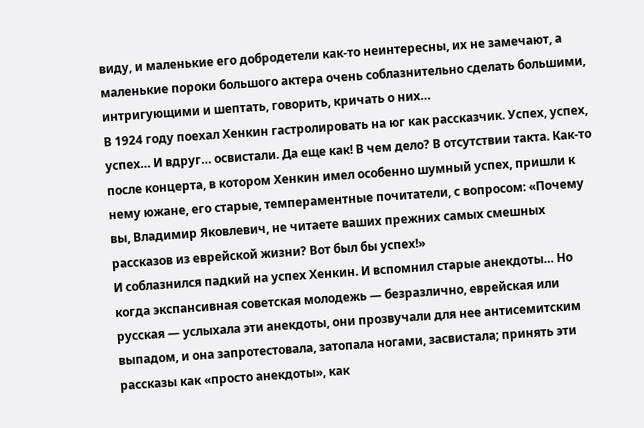виду, и маленькие его добродетели как-то неинтересны, их не замечают, а маленькие пороки большого актера очень соблазнительно сделать большими, интригующими и шептать, говорить, кричать о них…
В 1924 году поехал Хенкин гастролировать на юг как рассказчик. Успех, успех, успех… И вдруг… освистали. Да еще как! В чем дело? В отсутствии такта. Как-то после концерта, в котором Хенкин имел особенно шумный успех, пришли к нему южане, его старые, темпераментные почитатели, с вопросом: «Почему вы, Владимир Яковлевич, не читаете ваших прежних самых смешных рассказов из еврейской жизни? Вот был бы успех!»
И соблазнился падкий на успех Хенкин. И вспомнил старые анекдоты… Но когда экспансивная советская молодежь — безразлично, еврейская или русская — услыхала эти анекдоты, они прозвучали для нее антисемитским выпадом, и она запротестовала, затопала ногами, засвистала; принять эти рассказы как «просто анекдоты», как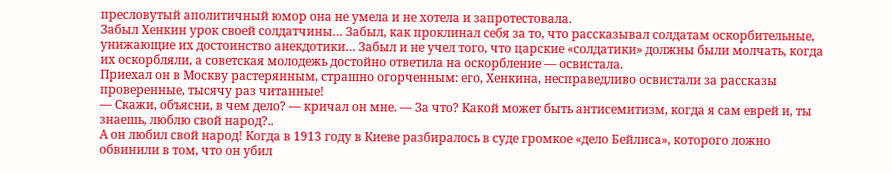пресловутый аполитичный юмор она не умела и не хотела и запротестовала.
Забыл Хенкин урок своей солдатчины… Забыл, как проклинал себя за то, что рассказывал солдатам оскорбительные, унижающие их достоинство анекдотики… Забыл и не учел того, что царские «солдатики» должны были молчать, когда их оскорбляли, а советская молодежь достойно ответила на оскорбление — освистала.
Приехал он в Москву растерянным, страшно огорченным: его, Хенкина, несправедливо освистали за рассказы проверенные, тысячу раз читанные!
— Скажи, объясни, в чем дело? — кричал он мне. — За что? Какой может быть антисемитизм, когда я сам еврей и, ты знаешь, люблю свой народ?..
А он любил свой народ! Когда в 1913 году в Киеве разбиралось в суде громкое «дело Бейлиса», которого ложно обвинили в том, что он убил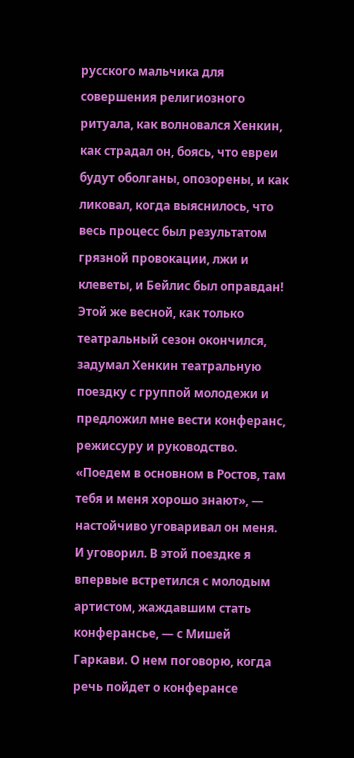русского мальчика для совершения религиозного ритуала, как волновался Хенкин, как страдал он, боясь, что евреи будут оболганы, опозорены, и как ликовал, когда выяснилось, что весь процесс был результатом грязной провокации, лжи и клеветы, и Бейлис был оправдан!
Этой же весной, как только театральный сезон окончился, задумал Хенкин театральную поездку с группой молодежи и предложил мне вести конферанс, режиссуру и руководство. «Поедем в основном в Ростов, там тебя и меня хорошо знают», — настойчиво уговаривал он меня.
И уговорил. В этой поездке я впервые встретился с молодым артистом, жаждавшим стать конферансье, — с Мишей Гаркави. О нем поговорю, когда речь пойдет о конферансе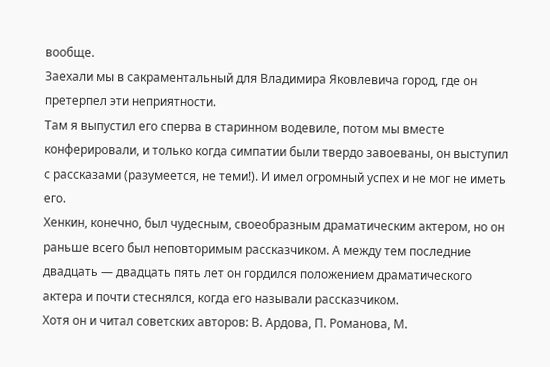вообще.
Заехали мы в сакраментальный для Владимира Яковлевича город, где он претерпел эти неприятности.
Там я выпустил его сперва в старинном водевиле, потом мы вместе конферировали, и только когда симпатии были твердо завоеваны, он выступил с рассказами (разумеется, не теми!). И имел огромный успех и не мог не иметь его.
Хенкин, конечно, был чудесным, своеобразным драматическим актером, но он раньше всего был неповторимым рассказчиком. А между тем последние двадцать — двадцать пять лет он гордился положением драматического актера и почти стеснялся, когда его называли рассказчиком.
Хотя он и читал советских авторов: В. Ардова, П. Романова, М.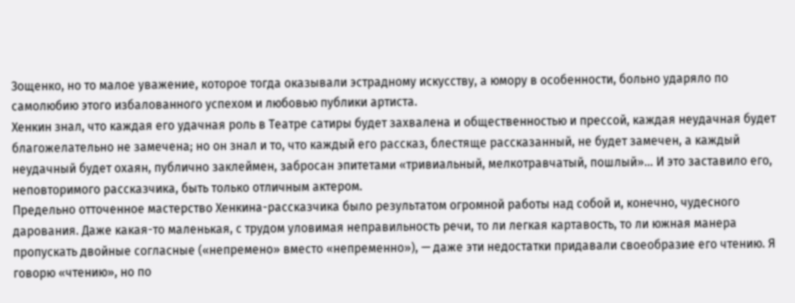Зощенко, но то малое уважение, которое тогда оказывали эстрадному искусству, а юмору в особенности, больно ударяло по самолюбию этого избалованного успехом и любовью публики артиста.
Хенкин знал, что каждая его удачная роль в Театре сатиры будет захвалена и общественностью и прессой, каждая неудачная будет благожелательно не замечена; но он знал и то, что каждый его рассказ, блестяще рассказанный, не будет замечен, а каждый неудачный будет охаян, публично заклеймен, забросан эпитетами «тривиальный, мелкотравчатый, пошлый»… И это заставило его, неповторимого рассказчика, быть только отличным актером.
Предельно отточенное мастерство Хенкина-рассказчика было результатом огромной работы над собой и, конечно, чудесного дарования. Даже какая-то маленькая, с трудом уловимая неправильность речи, то ли легкая картавость, то ли южная манера пропускать двойные согласные («непремено» вместо «непременно»), — даже эти недостатки придавали своеобразие его чтению. Я говорю «чтению», но по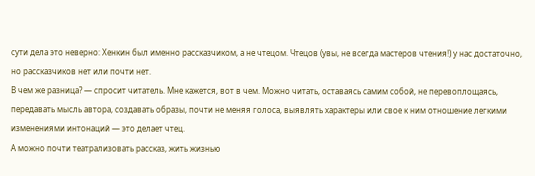сути дела это неверно: Хенкин был именно рассказчиком, а не чтецом. Чтецов (увы, не всегда мастеров чтения!) у нас достаточно, но рассказчиков нет или почти нет.
В чем же разница? — спросит читатель. Мне кажется, вот в чем. Можно читать, оставаясь самим собой, не перевоплощаясь, передавать мысль автора, создавать образы, почти не меняя голоса, выявлять характеры или свое к ним отношение легкими изменениями интонаций — это делает чтец.
А можно почти театрализовать рассказ, жить жизнью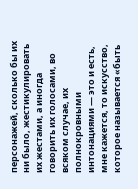персонажей, сколько бы их ни было, жестикулировать их жестами, а иногда говорить их голосами, во всяком случае, их полнокровными интонациями — это и есть, мне кажется, то искусство, которое называется «быть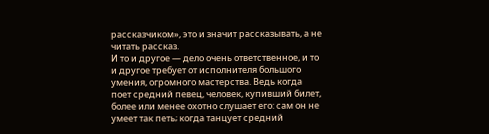рассказчиком», это и значит рассказывать, а не читать рассказ.
И то и другое — дело очень ответственное, и то и другое требует от исполнителя большого умения, огромного мастерства. Ведь когда поет средний певец, человек, купивший билет, более или менее охотно слушает его: сам он не умеет так петь; когда танцует средний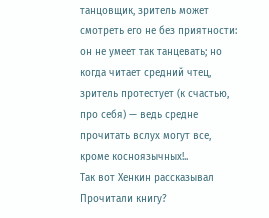танцовщик, зритель может смотреть его не без приятности: он не умеет так танцевать; но когда читает средний чтец, зритель протестует (к счастью, про себя) — ведь средне прочитать вслух могут все, кроме косноязычных!..
Так вот Хенкин рассказывал
Прочитали книгу?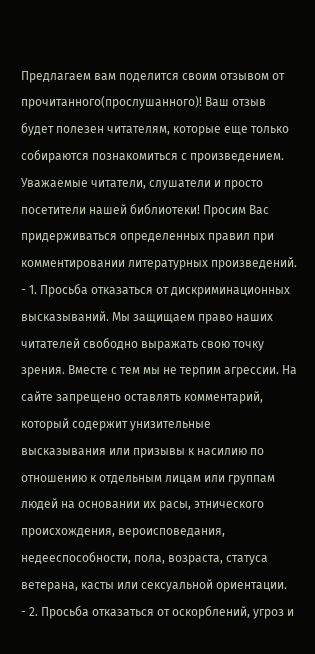Предлагаем вам поделится своим отзывом от прочитанного(прослушанного)! Ваш отзыв будет полезен читателям, которые еще только собираются познакомиться с произведением.
Уважаемые читатели, слушатели и просто посетители нашей библиотеки! Просим Вас придерживаться определенных правил при комментировании литературных произведений.
- 1. Просьба отказаться от дискриминационных высказываний. Мы защищаем право наших читателей свободно выражать свою точку зрения. Вместе с тем мы не терпим агрессии. На сайте запрещено оставлять комментарий, который содержит унизительные высказывания или призывы к насилию по отношению к отдельным лицам или группам людей на основании их расы, этнического происхождения, вероисповедания, недееспособности, пола, возраста, статуса ветерана, касты или сексуальной ориентации.
- 2. Просьба отказаться от оскорблений, угроз и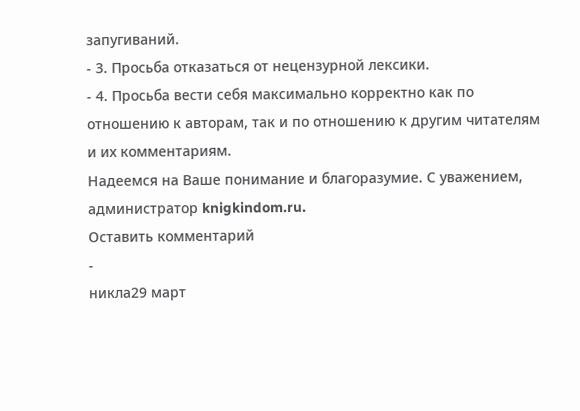запугиваний.
- 3. Просьба отказаться от нецензурной лексики.
- 4. Просьба вести себя максимально корректно как по отношению к авторам, так и по отношению к другим читателям и их комментариям.
Надеемся на Ваше понимание и благоразумие. С уважением, администратор knigkindom.ru.
Оставить комментарий
-
никла29 март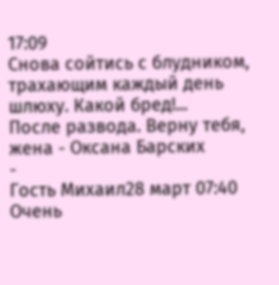17:09
Снова сойтись с блудником, трахающим каждый день шлюху. Какой бред!...
После развода. Верну тебя, жена - Оксана Барских
-
Гость Михаил28 март 07:40
Очень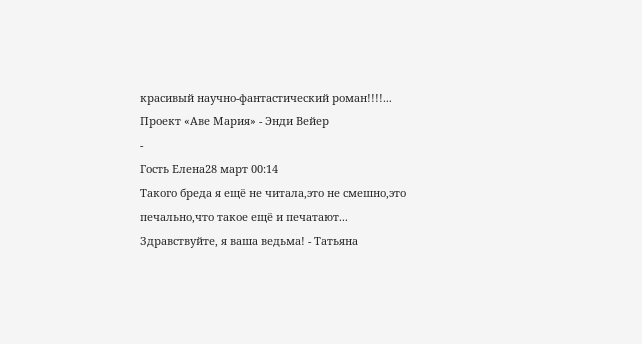красивый научно-фантастический роман!!!!...
Проект «Аве Мария» - Энди Вейер
-
Гость Елена28 март 00:14
Такого бреда я ещё не читала,это не смешно,это печально,что такое ещё и печатают...
Здравствуйте, я ваша ведьма! - Татьяна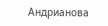Андрианова